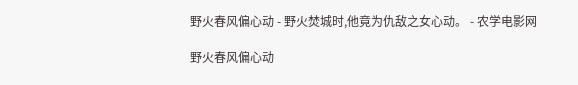野火春风偏心动 - 野火焚城时,他竟为仇敌之女心动。 - 农学电影网

野火春风偏心动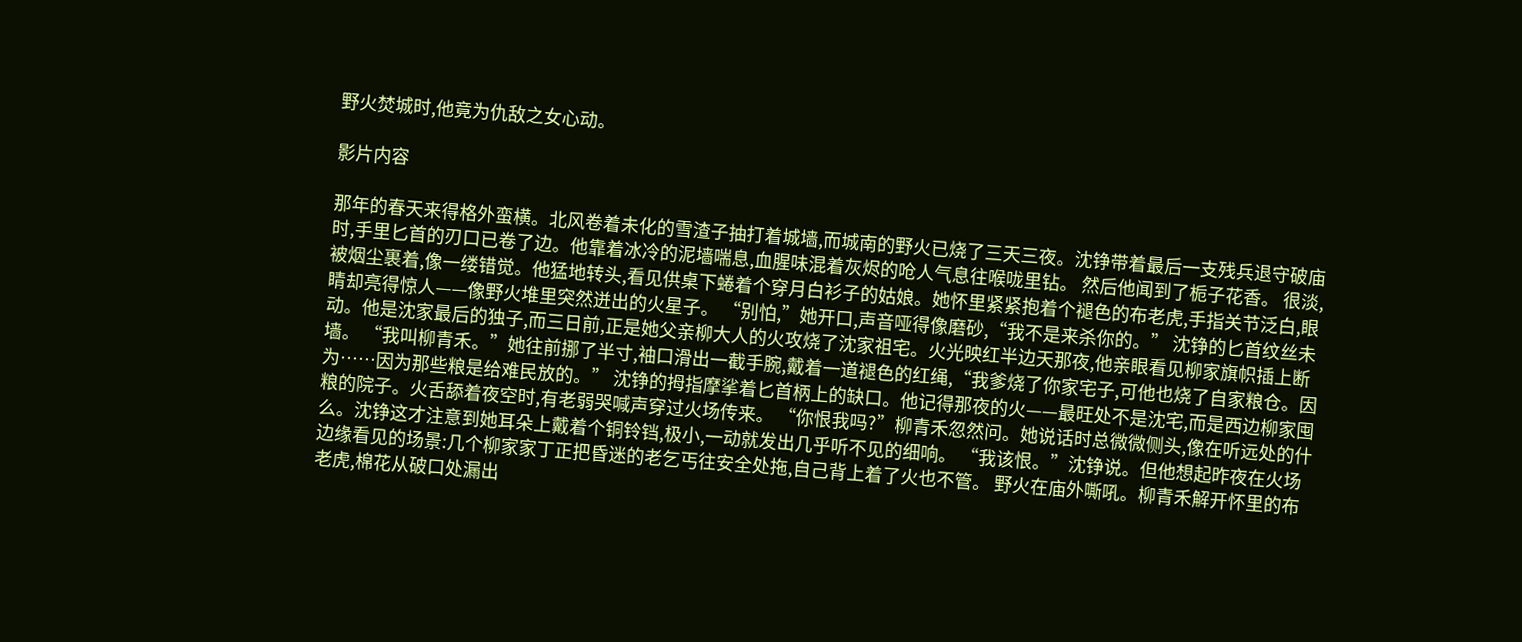野火焚城时,他竟为仇敌之女心动。

影片内容

那年的春天来得格外蛮横。北风卷着未化的雪渣子抽打着城墙,而城南的野火已烧了三天三夜。沈铮带着最后一支残兵退守破庙时,手里匕首的刃口已卷了边。他靠着冰冷的泥墙喘息,血腥味混着灰烬的呛人气息往喉咙里钻。 然后他闻到了栀子花香。 很淡,被烟尘裹着,像一缕错觉。他猛地转头,看见供桌下蜷着个穿月白衫子的姑娘。她怀里紧紧抱着个褪色的布老虎,手指关节泛白,眼睛却亮得惊人——像野火堆里突然迸出的火星子。 “别怕,”她开口,声音哑得像磨砂,“我不是来杀你的。” 沈铮的匕首纹丝未动。他是沈家最后的独子,而三日前,正是她父亲柳大人的火攻烧了沈家祖宅。火光映红半边天那夜,他亲眼看见柳家旗帜插上断墙。 “我叫柳青禾。”她往前挪了半寸,袖口滑出一截手腕,戴着一道褪色的红绳,“我爹烧了你家宅子,可他也烧了自家粮仓。因为……因为那些粮是给难民放的。” 沈铮的拇指摩挲着匕首柄上的缺口。他记得那夜的火——最旺处不是沈宅,而是西边柳家囤粮的院子。火舌舔着夜空时,有老弱哭喊声穿过火场传来。 “你恨我吗?”柳青禾忽然问。她说话时总微微侧头,像在听远处的什么。沈铮这才注意到她耳朵上戴着个铜铃铛,极小,一动就发出几乎听不见的细响。 “我该恨。”沈铮说。但他想起昨夜在火场边缘看见的场景:几个柳家家丁正把昏迷的老乞丐往安全处拖,自己背上着了火也不管。 野火在庙外嘶吼。柳青禾解开怀里的布老虎,棉花从破口处漏出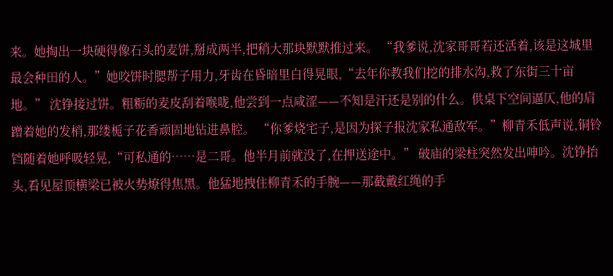来。她掏出一块硬得像石头的麦饼,掰成两半,把稍大那块默默推过来。 “我爹说,沈家哥哥若还活着,该是这城里最会种田的人。”她咬饼时腮帮子用力,牙齿在昏暗里白得晃眼,“去年你教我们挖的排水沟,救了东街三十亩地。” 沈铮接过饼。粗粝的麦皮刮着喉咙,他尝到一点咸涩——不知是汗还是别的什么。供桌下空间逼仄,他的肩蹭着她的发梢,那缕栀子花香顽固地钻进鼻腔。 “你爹烧宅子,是因为探子报沈家私通敌军。”柳青禾低声说,铜铃铛随着她呼吸轻晃,“可私通的……是二哥。他半月前就没了,在押送途中。” 破庙的梁柱突然发出呻吟。沈铮抬头,看见屋顶横梁已被火势燎得焦黑。他猛地拽住柳青禾的手腕——那截戴红绳的手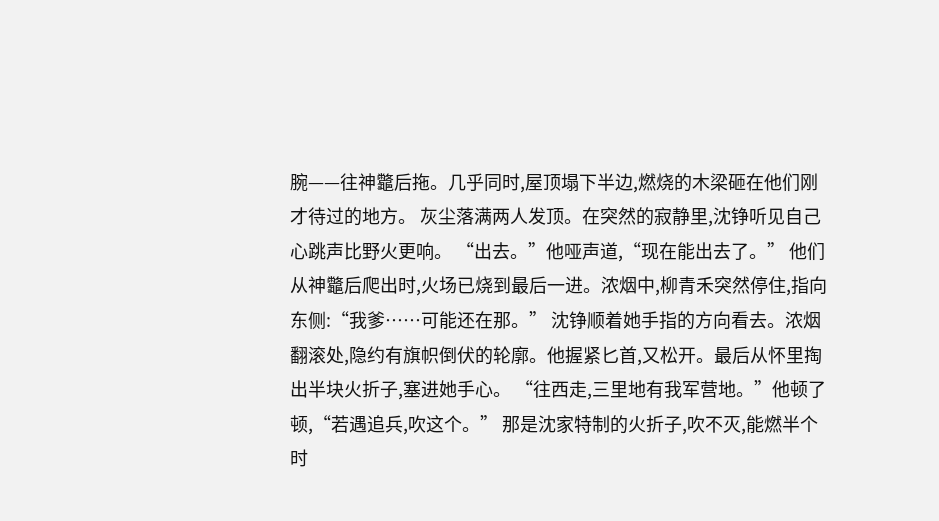腕——往神龞后拖。几乎同时,屋顶塌下半边,燃烧的木梁砸在他们刚才待过的地方。 灰尘落满两人发顶。在突然的寂静里,沈铮听见自己心跳声比野火更响。 “出去。”他哑声道,“现在能出去了。” 他们从神龞后爬出时,火场已烧到最后一进。浓烟中,柳青禾突然停住,指向东侧:“我爹……可能还在那。” 沈铮顺着她手指的方向看去。浓烟翻滚处,隐约有旗帜倒伏的轮廓。他握紧匕首,又松开。最后从怀里掏出半块火折子,塞进她手心。 “往西走,三里地有我军营地。”他顿了顿,“若遇追兵,吹这个。” 那是沈家特制的火折子,吹不灭,能燃半个时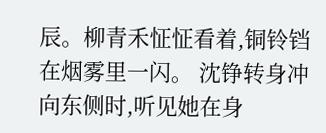辰。柳青禾怔怔看着,铜铃铛在烟雾里一闪。 沈铮转身冲向东侧时,听见她在身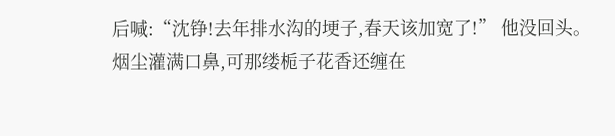后喊:“沈铮!去年排水沟的埂子,春天该加宽了!” 他没回头。烟尘灌满口鼻,可那缕栀子花香还缠在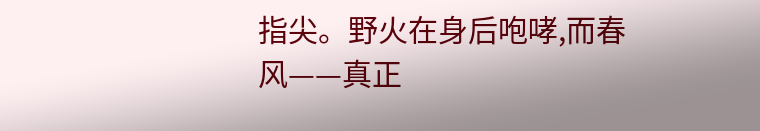指尖。野火在身后咆哮,而春风——真正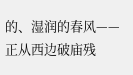的、湿润的春风——正从西边破庙残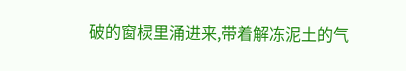破的窗棂里涌进来,带着解冻泥土的气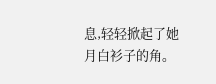息,轻轻掀起了她月白衫子的角。